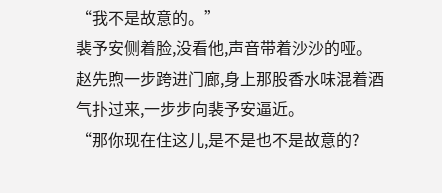“我不是故意的。”
裴予安侧着脸,没看他,声音带着沙沙的哑。赵先煦一步跨进门廊,身上那股香水味混着酒气扑过来,一步步向裴予安逼近。
“那你现在住这儿,是不是也不是故意的?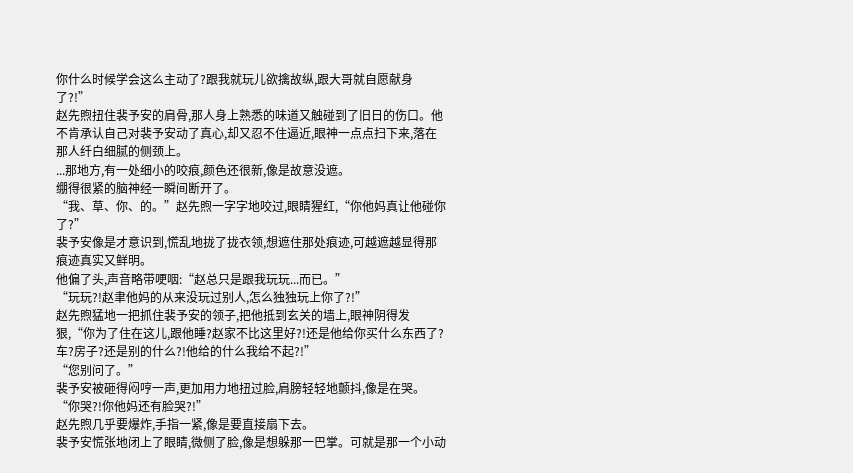你什么时候学会这么主动了?跟我就玩儿欲擒故纵,跟大哥就自愿献身了?!”
赵先煦扭住裴予安的肩骨,那人身上熟悉的味道又触碰到了旧日的伤口。他不肯承认自己对裴予安动了真心,却又忍不住逼近,眼神一点点扫下来,落在那人纤白细腻的侧颈上。
...那地方,有一处细小的咬痕,颜色还很新,像是故意没遮。
绷得很紧的脑神经一瞬间断开了。
“我、草、你、的。”赵先煦一字字地咬过,眼睛猩红,“你他妈真让他碰你了?”
裴予安像是才意识到,慌乱地拢了拢衣领,想遮住那处痕迹,可越遮越显得那痕迹真实又鲜明。
他偏了头,声音略带哽咽:“赵总只是跟我玩玩...而已。”
“玩玩?!赵聿他妈的从来没玩过别人,怎么独独玩上你了?!”
赵先煦猛地一把抓住裴予安的领子,把他抵到玄关的墙上,眼神阴得发狠,“你为了住在这儿,跟他睡?赵家不比这里好?!还是他给你买什么东西了?车?房子?还是别的什么?!他给的什么我给不起?!”
“您别问了。”
裴予安被砸得闷哼一声,更加用力地扭过脸,肩膀轻轻地颤抖,像是在哭。
“你哭?!你他妈还有脸哭?!”
赵先煦几乎要爆炸,手指一紧,像是要直接扇下去。
裴予安慌张地闭上了眼睛,微侧了脸,像是想躲那一巴掌。可就是那一个小动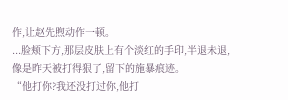作,让赵先煦动作一顿。
...脸颊下方,那层皮肤上有个淡红的手印,半退未退,像是昨天被打得狠了,留下的施暴痕迹。
“他打你?我还没打过你,他打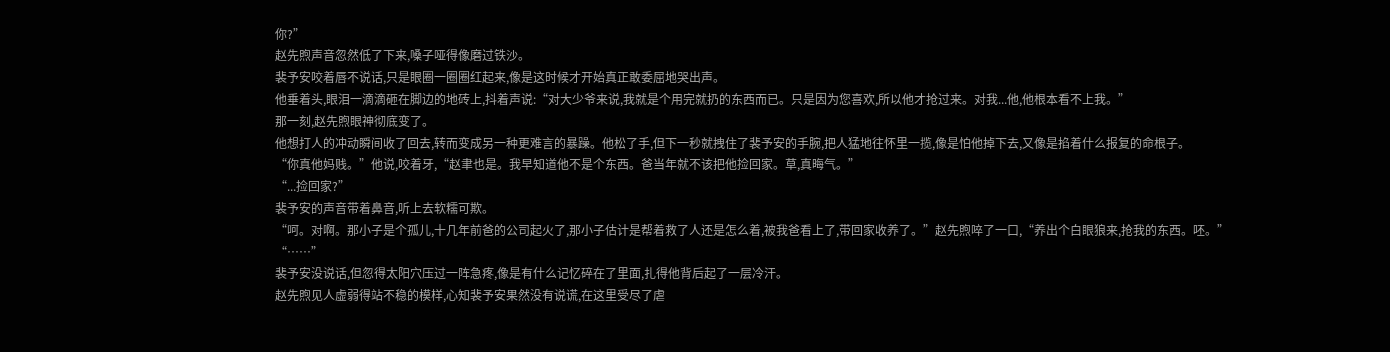你?”
赵先煦声音忽然低了下来,嗓子哑得像磨过铁沙。
裴予安咬着唇不说话,只是眼圈一圈圈红起来,像是这时候才开始真正敢委屈地哭出声。
他垂着头,眼泪一滴滴砸在脚边的地砖上,抖着声说:“对大少爷来说,我就是个用完就扔的东西而已。只是因为您喜欢,所以他才抢过来。对我...他,他根本看不上我。”
那一刻,赵先煦眼神彻底变了。
他想打人的冲动瞬间收了回去,转而变成另一种更难言的暴躁。他松了手,但下一秒就拽住了裴予安的手腕,把人猛地往怀里一揽,像是怕他掉下去,又像是掐着什么报复的命根子。
“你真他妈贱。”他说,咬着牙,“赵聿也是。我早知道他不是个东西。爸当年就不该把他捡回家。草,真晦气。”
“...捡回家?”
裴予安的声音带着鼻音,听上去软糯可欺。
“呵。对啊。那小子是个孤儿,十几年前爸的公司起火了,那小子估计是帮着救了人还是怎么着,被我爸看上了,带回家收养了。”赵先煦啐了一口,“养出个白眼狼来,抢我的东西。呸。”
“……”
裴予安没说话,但忽得太阳穴压过一阵急疼,像是有什么记忆碎在了里面,扎得他背后起了一层冷汗。
赵先煦见人虚弱得站不稳的模样,心知裴予安果然没有说谎,在这里受尽了虐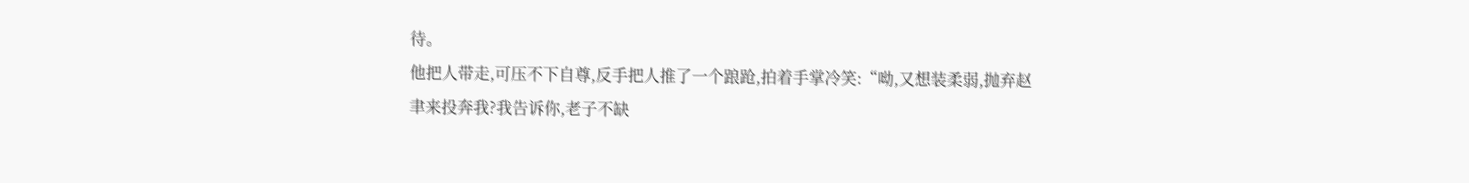待。
他把人带走,可压不下自尊,反手把人推了一个踉跄,拍着手掌冷笑:“呦,又想装柔弱,抛弃赵聿来投奔我?我告诉你,老子不缺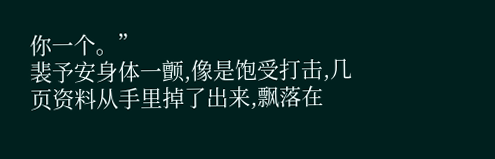你一个。”
裴予安身体一颤,像是饱受打击,几页资料从手里掉了出来,飘落在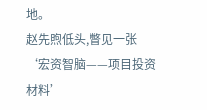地。
赵先煦低头,瞥见一张‘宏资智脑——项目投资材料’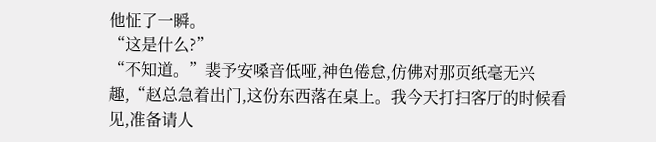他怔了一瞬。
“这是什么?”
“不知道。”裴予安嗓音低哑,神色倦怠,仿佛对那页纸毫无兴趣,“赵总急着出门,这份东西落在桌上。我今天打扫客厅的时候看见,准备请人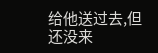给他送过去,但还没来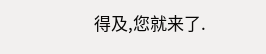得及,您就来了.